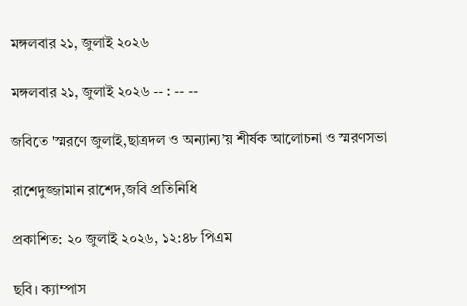মঙ্গলবার ২১, জুলাই ২০২৬

মঙ্গলবার ২১, জুলাই ২০২৬ -- : -- --

জবিতে 'স্মরণে জুলাই,ছাত্রদল ও অন্যান্য’য় শীর্ষক আলোচনা ও স্মরণসভা

রাশেদুজ্জামান রাশেদ,জবি প্রতিনিধি

প্রকাশিত: ২০ জুলাই ২০২৬, ১২:৪৮ পিএম

ছবি। ক্যাম্পাস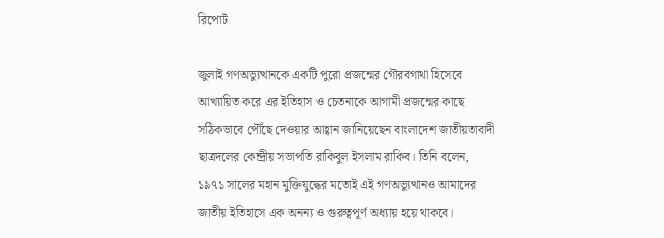রিপোর্ট

জুলাই গণঅভ্যুত্থানকে একটি পুরো প্রজন্মের গৌরবগাথা হিসেবে আখ্যায়িত করে এর ইতিহাস ও চেতনাকে আগামী প্রজন্মের কাছে সঠিকভাবে পৌঁছে দেওয়ার আহ্বান জানিয়েছেন বাংলাদেশ জাতীয়তাবাদী ছাত্রদলের কেন্দ্রীয় সভাপতি রাকিবুল ইসলাম রাকিব। তিনি বলেন, ১৯৭১ সালের মহান মুক্তিযুদ্ধের মতোই এই গণঅভ্যুত্থানও আমাদের জাতীয় ইতিহাসে এক অনন্য ও গুরুত্বপূর্ণ অধ্যায় হয়ে থাকবে।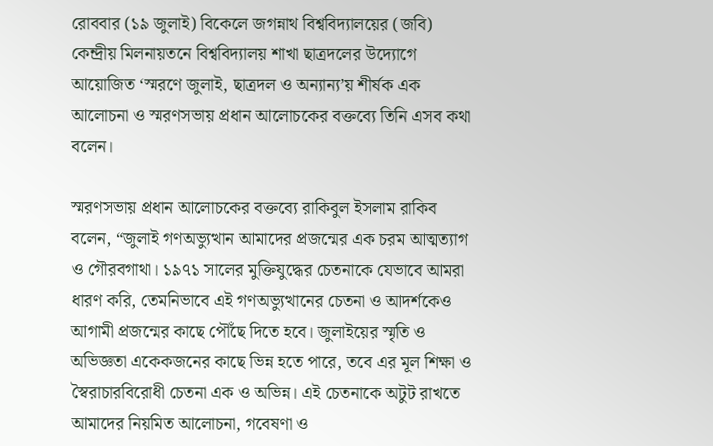রোববার (১৯ জুলাই) বিকেলে জগন্নাথ বিশ্ববিদ্যালয়ের (জবি) কেন্দ্রীয় মিলনায়তনে বিশ্ববিদ্যালয় শাখা ছাত্রদলের উদ্যোগে আয়োজিত ‘স্মরণে জুলাই, ছাত্রদল ও অন্যান্য’য় শীর্ষক এক আলোচনা ও স্মরণসভায় প্রধান আলোচকের বক্তব্যে তিনি এসব কথা বলেন।

স্মরণসভায় প্রধান আলোচকের বক্তব্যে রাকিবুল ইসলাম রাকিব বলেন, “জুলাই গণঅভ্যুত্থান আমাদের প্রজন্মের এক চরম আত্মত্যাগ ও গৌরবগাথা। ১৯৭১ সালের মুক্তিযুদ্ধের চেতনাকে যেভাবে আমরা ধারণ করি, তেমনিভাবে এই গণঅভ্যুত্থানের চেতনা ও আদর্শকেও আগামী প্রজন্মের কাছে পৌঁছে দিতে হবে। জুলাইয়ের স্মৃতি ও অভিজ্ঞতা একেকজনের কাছে ভিন্ন হতে পারে, তবে এর মূল শিক্ষা ও স্বৈরাচারবিরোধী চেতনা এক ও অভিন্ন। এই চেতনাকে অটুট রাখতে আমাদের নিয়মিত আলোচনা, গবেষণা ও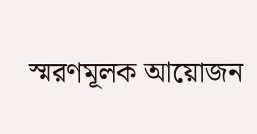স্মরণমূলক আয়োজন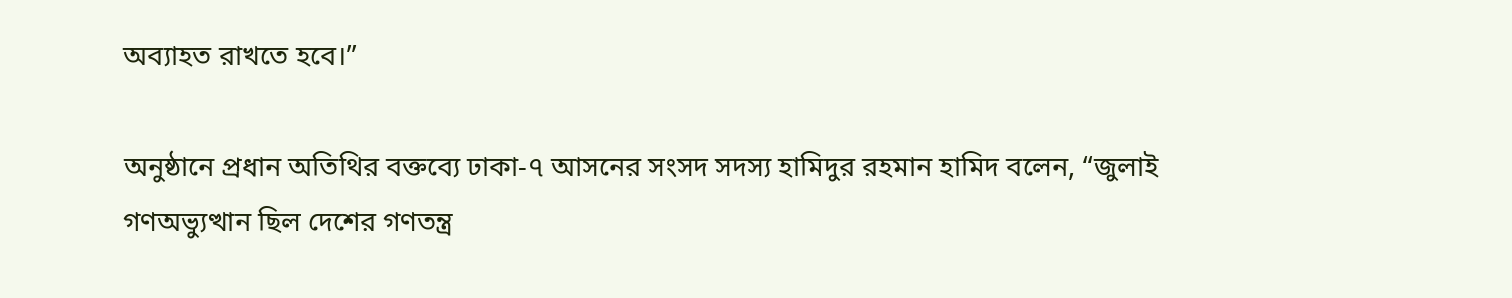অব্যাহত রাখতে হবে।”

অনুষ্ঠানে প্রধান অতিথির বক্তব্যে ঢাকা-৭ আসনের সংসদ সদস্য হামিদুর রহমান হামিদ বলেন, “জুলাই গণঅভ্যুত্থান ছিল দেশের গণতন্ত্র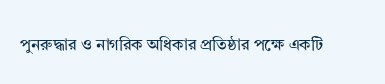পুনরুদ্ধার ও নাগরিক অধিকার প্রতিষ্ঠার পক্ষে একটি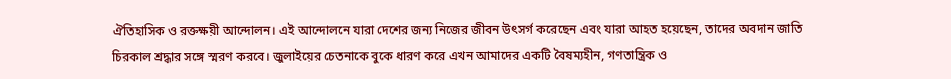ঐতিহাসিক ও রক্তক্ষয়ী আন্দোলন। এই আন্দোলনে যারা দেশের জন্য নিজের জীবন উৎসর্গ করেছেন এবং যারা আহত হয়েছেন, তাদের অবদান জাতি চিরকাল শ্রদ্ধার সঙ্গে স্মরণ করবে। জুলাইয়ের চেতনাকে বুকে ধারণ করে এখন আমাদের একটি বৈষম্যহীন, গণতান্ত্রিক ও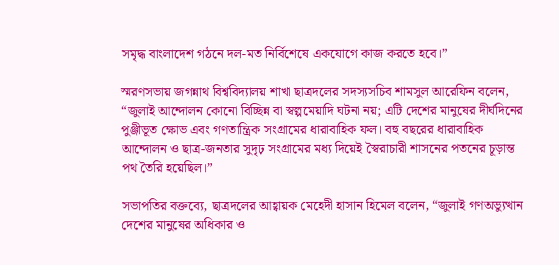সমৃদ্ধ বাংলাদেশ গঠনে দল-মত নির্বিশেষে একযোগে কাজ করতে হবে।”

স্মরণসভায় জগন্নাথ বিশ্ববিদ্যালয় শাখা ছাত্রদলের সদস্যসচিব শামসুল আরেফিন বলেন, “জুলাই আন্দোলন কোনো বিচ্ছিন্ন বা স্বল্পমেয়াদি ঘটনা নয়; এটি দেশের মানুষের দীর্ঘদিনের পুঞ্জীভূত ক্ষোভ এবং গণতান্ত্রিক সংগ্রামের ধারাবাহিক ফল। বহু বছরের ধারাবাহিক আন্দোলন ও ছাত্র-জনতার সুদৃঢ় সংগ্রামের মধ্য দিয়েই স্বৈরাচারী শাসনের পতনের চূড়ান্ত পথ তৈরি হয়েছিল।”

সভাপতির বক্তব্যে, ছাত্রদলের আহ্বায়ক মেহেদী হাসান হিমেল বলেন, “জুলাই গণঅভ্যুত্থান দেশের মানুষের অধিকার ও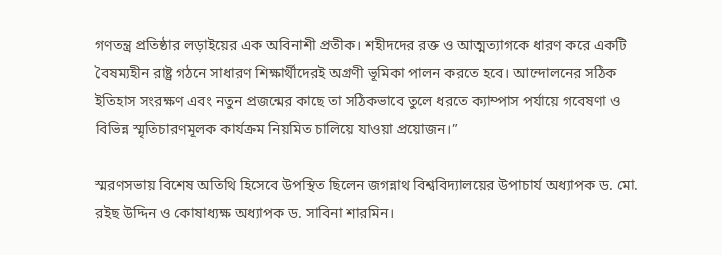গণতন্ত্র প্রতিষ্ঠার লড়াইয়ের এক অবিনাশী প্রতীক। শহীদদের রক্ত ও আত্মত্যাগকে ধারণ করে একটি বৈষম্যহীন রাষ্ট্র গঠনে সাধারণ শিক্ষার্থীদেরই অগ্রণী ভূমিকা পালন করতে হবে। আন্দোলনের সঠিক ইতিহাস সংরক্ষণ এবং নতুন প্রজন্মের কাছে তা সঠিকভাবে তুলে ধরতে ক্যাম্পাস পর্যায়ে গবেষণা ও বিভিন্ন স্মৃতিচারণমূলক কার্যক্রম নিয়মিত চালিয়ে যাওয়া প্রয়োজন।”

স্মরণসভায় বিশেষ অতিথি হিসেবে উপস্থিত ছিলেন জগন্নাথ বিশ্ববিদ্যালয়ের উপাচার্য অধ্যাপক ড. মো. রইছ উদ্দিন ও কোষাধ্যক্ষ অধ্যাপক ড. সাবিনা শারমিন।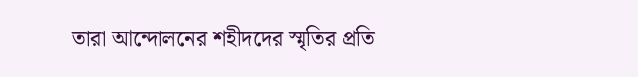তারা আন্দোলনের শহীদদের স্মৃতির প্রতি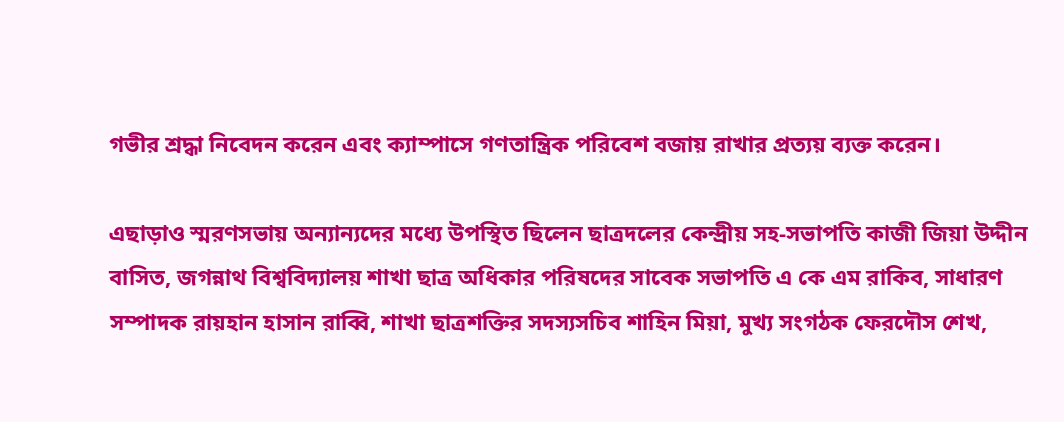গভীর শ্রদ্ধা নিবেদন করেন এবং ক্যাম্পাসে গণতান্ত্রিক পরিবেশ বজায় রাখার প্রত্যয় ব্যক্ত করেন।

এছাড়াও স্মরণসভায় অন্যান্যদের মধ্যে উপস্থিত ছিলেন ছাত্রদলের কেন্দ্রীয় সহ-সভাপতি কাজী জিয়া উদ্দীন বাসিত, জগন্নাথ বিশ্ববিদ্যালয় শাখা ছাত্র অধিকার পরিষদের সাবেক সভাপতি এ কে এম রাকিব, সাধারণ সম্পাদক রায়হান হাসান রাব্বি, শাখা ছাত্রশক্তির সদস্যসচিব শাহিন মিয়া, মুখ্য সংগঠক ফেরদৌস শেখ,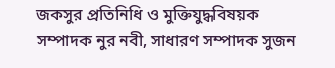জকসুর প্রতিনিধি ও মুক্তিযুদ্ধবিষয়ক সম্পাদক নুর নবী, সাধারণ সম্পাদক সুজন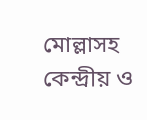মোল্লাসহ কেন্দ্রীয় ও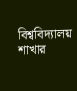বিশ্ববিদ্যালয় শাখার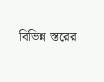বিভিন্ন স্তরের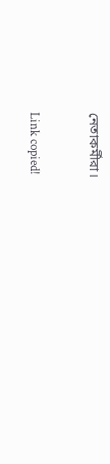নেতাকর্মীরা।

Link copied!